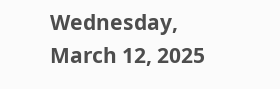Wednesday, March 12, 2025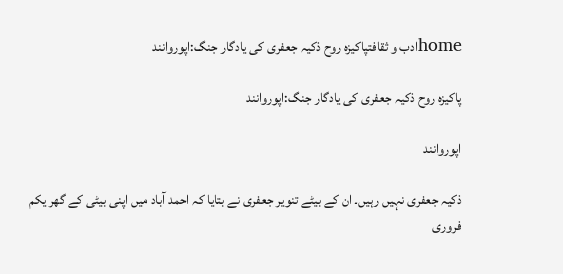homeادب و ثقافتپاکیزہ روح ذکیہ جعفری کی یادگار جنگ:اپوروانند

پاکیزہ روح ذکیہ جعفری کی یادگار جنگ:اپوروانند

اپوروانند

ذکیہ جعفری نہیں رہیں۔ ان کے بیٹے تنویر جعفری نے بتایا کہ احمد آباد میں اپنی بیٹی کے گھر یکم فروری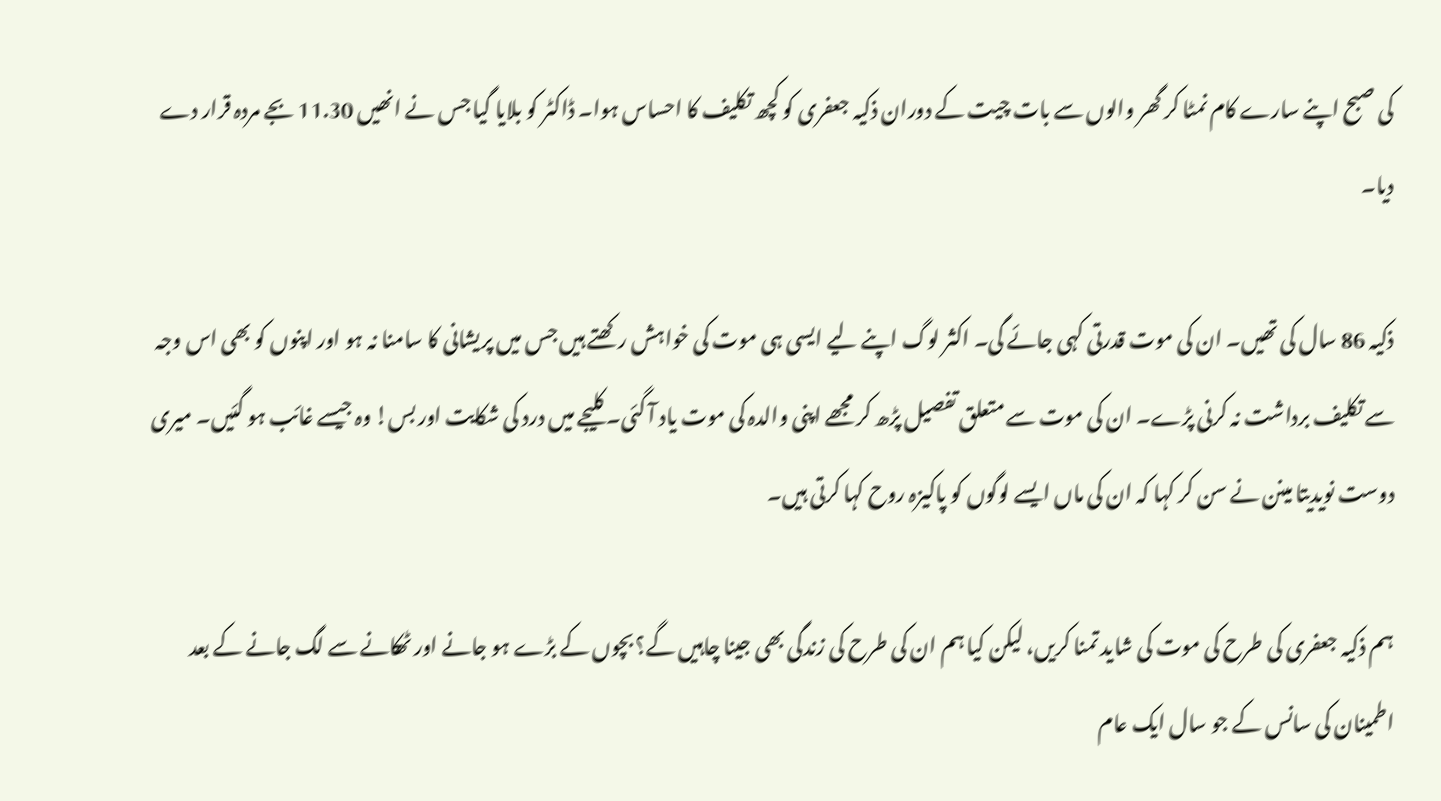کی صبح اپنے سارے کام نمٹا کر گھر والوں سے بات چیت کے دوران ذکیہ جعفری کو کچھ تکلیف کا احساس ہوا۔ ڈاکٹر کو بلایا گیا جس نے انھیں 11.30 بجے مردہ قرار دے دیا۔

ذکیہ 86 سال کی تھیں۔ ان کی موت قدرتی کہی جائے گی۔ اکثر لوگ اپنے لیے ایسی ہی موت کی خواہش رکھتے ہیں جس میں پریشانی کا سامنا نہ ہو اور اپنوں کو بھی اس وجہ سے تکلیف برداشت نہ کرنی پڑے۔ ان کی موت سے متعلق تفصیل پڑھ کر مجھے اپنی والدہ کی موت یاد آ گئی۔ کلیجے میں درد کی شکایت اور بس! وہ جیسے غائب ہو گئیں۔ میری دوست نویدیتا مینن نے سن کر کہا کہ ان کی ماں ایسے لوگوں کو پاکیزہ روح کہا کرتی ہیں۔

ہم ذکیہ جعفری کی طرح کی موت کی شاید تمنا کریں، لیکن کیا ہم ان کی طرح کی زندگی بھی جینا چاہیں گے؟ بچوں کے بڑے ہو جانے اور ٹھکانے سے لگ جانے کے بعد اطمینان کی سانس کے جو سال ایک عام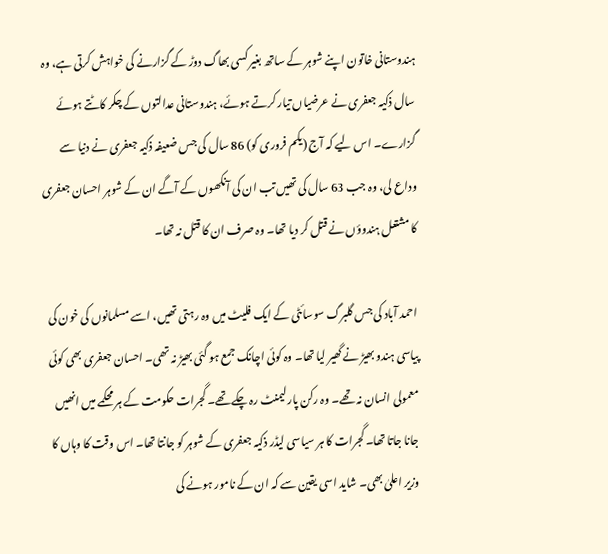ہندوستانی خاتون اپنے شوہر کے ساتھ بغیر کسی بھاگ دوڑ کے گزارنے کی خواہش کرتی ہے، وہ سال ذکیہ جعفری نے عرضیاں تیار کرتے ہوئے، ہندوستانی عدالتوں کے چکر کاٹتے ہوئے گزارے۔ اس لیے کہ آج (یکم فروری کو) 86 سال کی جس ضعیفہ ذکیہ جعفری نے دنیا سے وداع لی، وہ جب 63 سال کی تھیں تب ان کی آنکھوں کے آگے ان کے شوہر احسان جعفری کا مشتعل ہندوؤں نے قتل کر دیا تھا۔ وہ صرف ان کا قتل نہ تھا۔

احمد آباد کی جس گلبرگ سوسائٹی کے ایک فلیٹ میں وہ رہتی تھیں، اسے مسلمانوں کی خون کی پیاسی ہندو بھیڑ نے گھیر لیا تھا۔ وہ کوئی اچانک جمع ہو گئی بھیڑ نہ تھی۔ احسان جعفری بھی کوئی معمولی انسان نہ تھے۔ وہ رکن پارلیمنٹ رہ چکے تھے۔ گجرات حکومت کے ہر محکمے میں انھیں جانا جاتا تھا۔ گجرات کا ہر سیاسی لیڈر ذکیہ جعفری کے شوہر کو جانتا تھا۔ اس وقت کا وہاں کا وزیر اعلیٰ بھی۔ شاید اسی یقین سے کہ ان کے نامور ہونے کی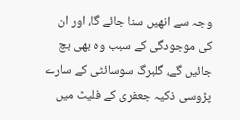وجہ سے انھیں سنا جائے گا، اور ان کی موجودگی کے سبب وہ بھی بچ جائیں گے، گلبرگ سوسائٹی کے سارے پڑوسی ذکیہ جعفری کے فلیٹ میں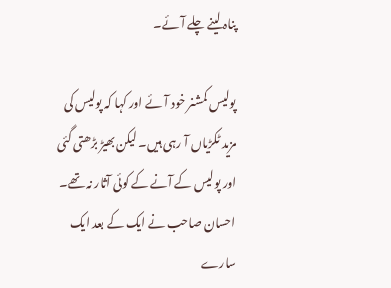پناہ لینے چلے آئے۔

پولیس کمشنر خود آئے اور کہا کہ پولیس کی مزید ٹکڑیاں آ رہی ہیں۔ لیکن بھیڑ بڑھتی گئی اور پولیس کے آنے کے کوئی آثار نہ تھے۔ احسان صاحب نے ایک کے بعد ایک سارے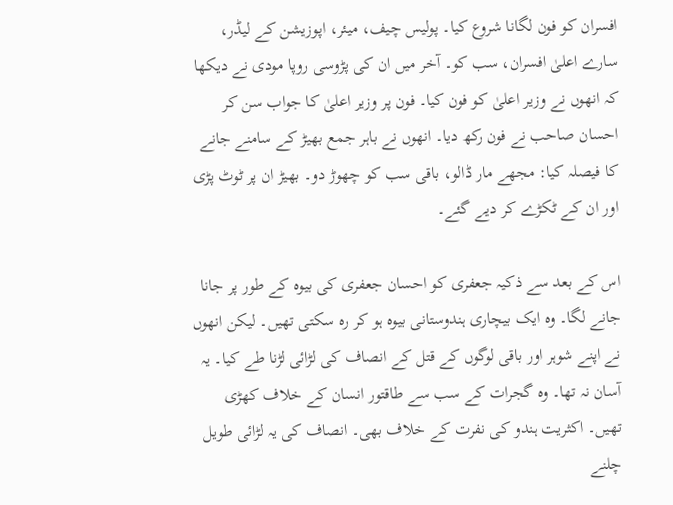افسران کو فون لگانا شروع کیا۔ پولیس چیف، میئر، اپوزیشن کے لیڈر، سارے اعلیٰ افسران، سب کو۔ آخر میں ان کی پڑوسی روپا مودی نے دیکھا کہ انھوں نے وزیر اعلیٰ کو فون کیا۔ فون پر وزیر اعلیٰ کا جواب سن کر احسان صاحب نے فون رکھ دیا۔ انھوں نے باہر جمع بھیڑ کے سامنے جانے کا فیصلہ کیا: مجھے مار ڈالو، باقی سب کو چھوڑ دو۔ بھیڑ ان پر ٹوٹ پڑی اور ان کے ٹکڑے کر دیے گئے۔

اس کے بعد سے ذکیہ جعفری کو احسان جعفری کی بیوہ کے طور پر جانا جانے لگا۔ وہ ایک بیچاری ہندوستانی بیوہ ہو کر رہ سکتی تھیں۔ لیکن انھوں نے اپنے شوہر اور باقی لوگوں کے قتل کے انصاف کی لڑائی لڑنا طے کیا۔ یہ آسان نہ تھا۔ وہ گجرات کے سب سے طاقتور انسان کے خلاف کھڑی تھیں۔ اکثریت ہندو کی نفرت کے خلاف بھی۔ انصاف کی یہ لڑائی طویل چلنے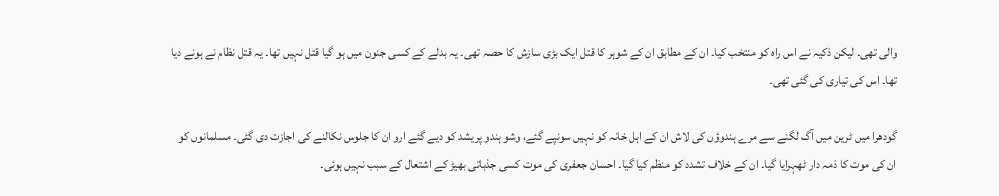والی تھی۔ لیکن ذکیہ نے اس راہ کو منتخب کیا۔ ان کے مطابق ان کے شوہر کا قتل ایک بڑی سازش کا حصہ تھی۔ یہ بدلے کے کسی جنون میں ہو گیا قتل نہیں تھا۔ یہ قتل نظام نے ہونے دیا تھا۔ اس کی تیاری کی گئی تھی۔

گودھرا میں ٹرین میں آگ لگنے سے مرے ہندوؤں کی لاش ان کے اہل خانہ کو نہیں سونپے گئے، وشو ہندو پریشد کو دیے گئے ارو ان کا جلوس نکالنے کی اجازت دی گئی۔ مسلمانوں کو ان کی موت کا ذمہ دار ٹھہرایا گیا۔ ان کے خلاف تشدد کو منظم کیا گیا۔ احسان جعفری کی موت کسی جذباتی بھیڑ کے اشتعال کے سبب نہیں ہوئی۔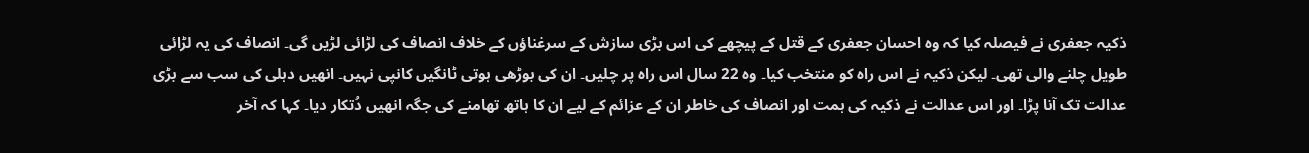ذکیہ جعفری نے فیصلہ کیا کہ وہ احسان جعفری کے قتل کے پیچھے کی اس بڑی سازش کے سرغناؤں کے خلاف انصاف کی لڑائی لڑیں گی۔ انصاف کی یہ لڑائی طویل چلنے والی تھی۔ لیکن ذکیہ نے اس راہ کو منتخب کیا۔ وہ 22 سال اس راہ پر چلیں۔ ان کی بوڑھی ہوتی ٹانگیں کانپی نہیں۔ انھیں دہلی کی سب سے بڑی عدالت تک آنا پڑا۔ اور اس عدالت نے ذکیہ کی ہمت اور انصاف کی خاطر ان کے عزائم کے لیے ان کا ہاتھ تھامنے کی جگہ انھیں دُتکار دیا۔ کہا کہ آخر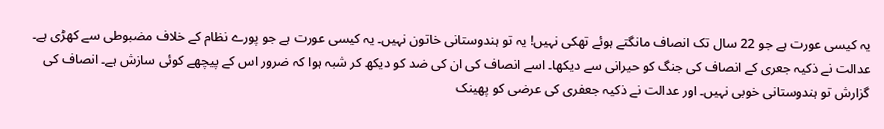یہ کیسی عورت ہے جو 22 سال تک انصاف مانگتے ہوئے تھکی نہیں! یہ تو ہندوستانی خاتون نہیں۔ یہ کیسی عورت ہے جو پورے نظام کے خلاف مضبوطی سے کھڑی ہے۔ عدالت نے ذکیہ جعری کے انصاف کی جنگ کو حیرانی سے دیکھا۔ اسے انصاف کی ان کی ضد کو دیکھ کر شبہ ہوا کہ ضرور اس کے پیچھے کوئی سازش ہے۔ انصاف کی گزارش تو ہندوستانی خوبی نہیں۔ اور عدالت نے ذکیہ جعفری کی عرضی کو پھینک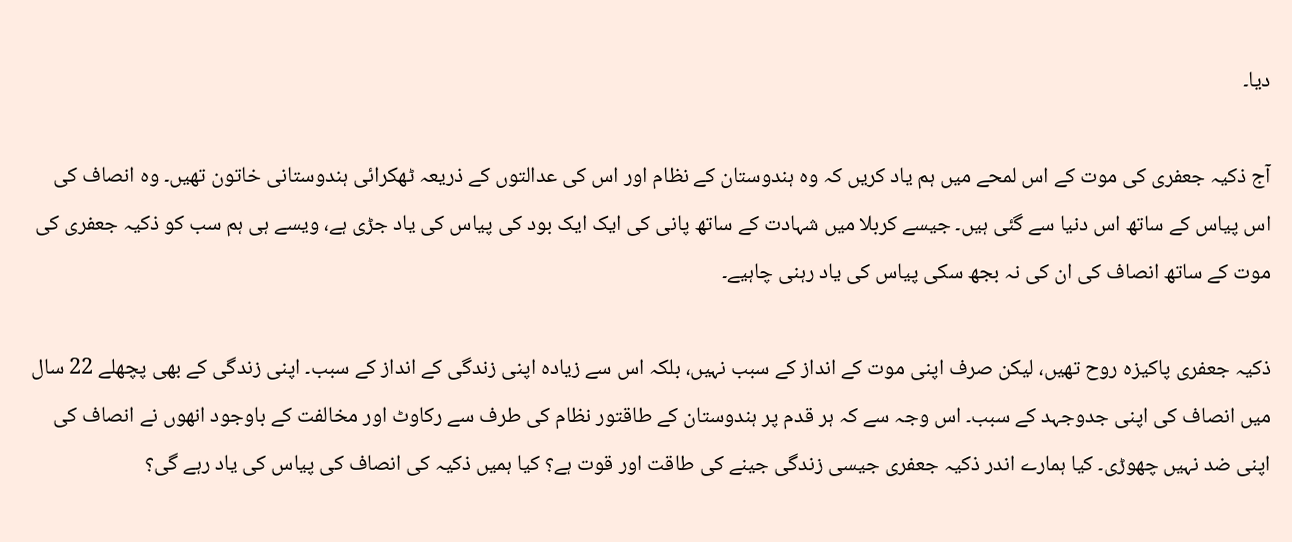دیا۔

آج ذکیہ جعفری کی موت کے اس لمحے میں ہم یاد کریں کہ وہ ہندوستان کے نظام اور اس کی عدالتوں کے ذریعہ ٹھکرائی ہندوستانی خاتون تھیں۔ وہ انصاف کی اس پیاس کے ساتھ اس دنیا سے گئی ہیں۔ جیسے کربلا میں شہادت کے ساتھ پانی کی ایک ایک بود کی پیاس کی یاد جڑی ہے، ویسے ہی ہم سب کو ذکیہ جعفری کی موت کے ساتھ انصاف کی ان کی نہ بجھ سکی پیاس کی یاد رہنی چاہیے۔

ذکیہ جعفری پاکیزہ روح تھیں، لیکن صرف اپنی موت کے انداز کے سبب نہیں، بلکہ اس سے زیادہ اپنی زندگی کے انداز کے سبب۔ اپنی زندگی کے بھی پچھلے 22 سال میں انصاف کی اپنی جدوجہد کے سبب۔ اس وجہ سے کہ ہر قدم پر ہندوستان کے طاقتور نظام کی طرف سے رکاوٹ اور مخالفت کے باوجود انھوں نے انصاف کی اپنی ضد نہیں چھوڑی۔ کیا ہمارے اندر ذکیہ جعفری جیسی زندگی جینے کی طاقت اور قوت ہے؟ کیا ہمیں ذکیہ کی انصاف کی پیاس کی یاد رہے گی؟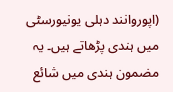(اپوروانند دہلی یونیورسٹی میں ہندی پڑھاتے ہیں۔ یہ مضمون ہندی میں شائع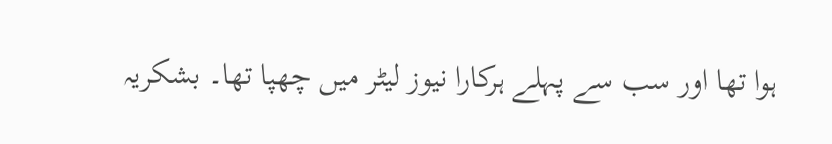ہوا تھا اور سب سے پہلے ہرکارا نیوز لیٹر میں چھپا تھا۔ بشکریہ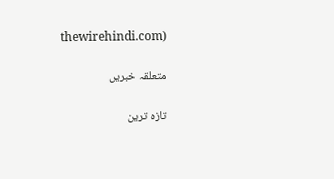thewirehindi.com)

متعلقہ خبریں

تازہ ترین